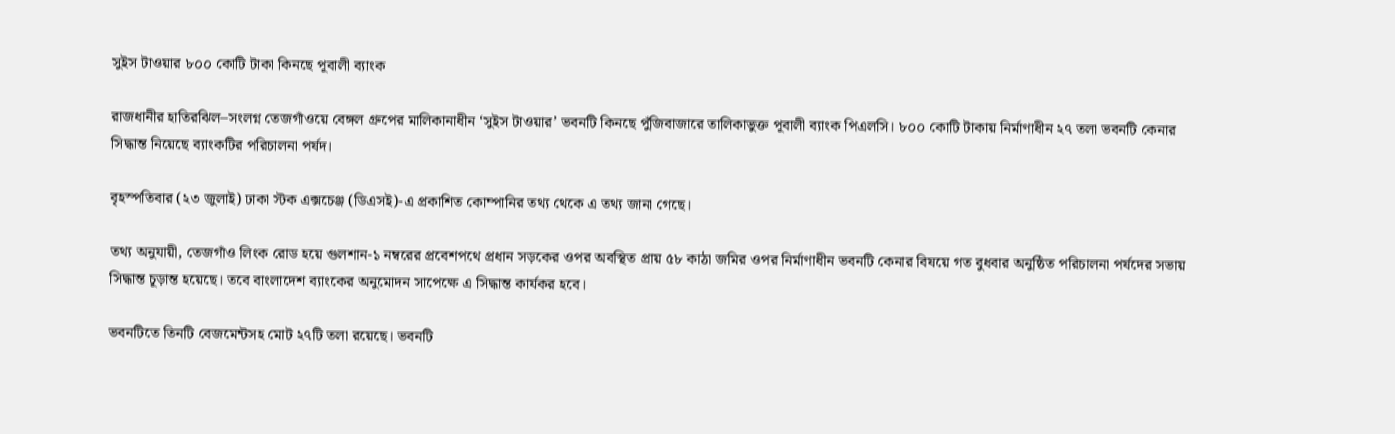সুইস টাওয়ার ৮০০ কোটি টাকা কিনছে পূবালী ব্যাংক

রাজধানীর হাতিরঝিল–সংলগ্ন তেজগাঁওয়ে বেঙ্গল গ্রুপের মালিকানাধীন ‘সুইস টাওয়ার’ ভবনটি কিনছে পুঁজিবাজারে তালিকাভুক্ত পূবালী ব্যাংক পিএলসি। ৮০০ কোটি টাকায় নির্মাণাধীন ২৭ তলা ভবনটি কেনার সিদ্ধান্ত নিয়েছে ব্যাংকটির পরিচালনা পর্ষদ।

বৃহস্পতিবার (২৩ জুলাই) ঢাকা স্টক এক্সচেঞ্জ (ডিএসই)-এ প্রকাশিত কোম্পানির তথ্য থেকে এ তথ্য জানা গেছে।

তথ্য অনুযায়ী, তেজগাঁও লিংক রোড হয়ে গুলশান-১ নম্বরের প্রবেশপথে প্রধান সড়কের ওপর অবস্থিত প্রায় ৫৮ কাঠা জমির ওপর নির্মাণাধীন ভবনটি কেনার বিষয়ে গত বুধবার অনুষ্ঠিত পরিচালনা পর্ষদের সভায় সিদ্ধান্ত চূড়ান্ত হয়েছে। তবে বাংলাদেশ ব্যাংকের অনুমোদন সাপেক্ষে এ সিদ্ধান্ত কার্যকর হবে।

ভবনটিতে তিনটি বেজমেন্টসহ মোট ২৭টি তলা রয়েছে। ভবনটি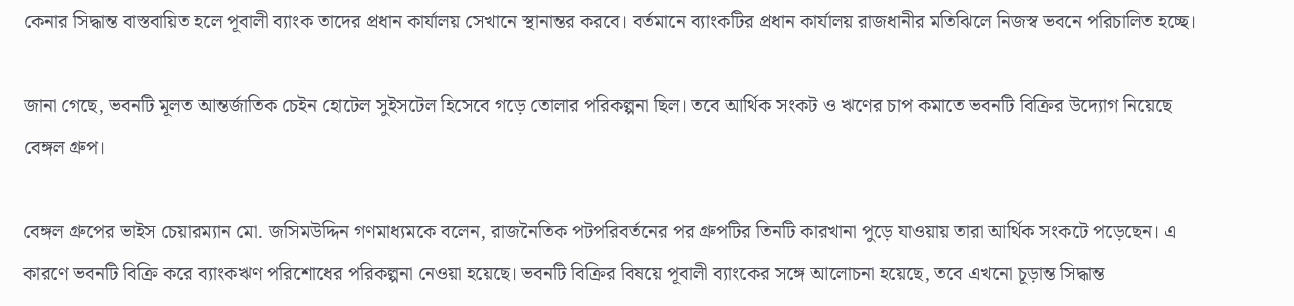কেনার সিদ্ধান্ত বাস্তবায়িত হলে পূবালী ব্যাংক তাদের প্রধান কার্যালয় সেখানে স্থানান্তর করবে। বর্তমানে ব্যাংকটির প্রধান কার্যালয় রাজধানীর মতিঝিলে নিজস্ব ভবনে পরিচালিত হচ্ছে।

জানা গেছে, ভবনটি মূলত আন্তর্জাতিক চেইন হোটেল সুইসটেল হিসেবে গড়ে তোলার পরিকল্পনা ছিল। তবে আর্থিক সংকট ও ঋণের চাপ কমাতে ভবনটি বিক্রির উদ্যোগ নিয়েছে বেঙ্গল গ্রুপ।

বেঙ্গল গ্রুপের ভাইস চেয়ারম্যান মো. জসিমউদ্দিন গণমাধ্যমকে বলেন, রাজনৈতিক পটপরিবর্তনের পর গ্রুপটির তিনটি কারখানা পুড়ে যাওয়ায় তারা আর্থিক সংকটে পড়েছেন। এ কারণে ভবনটি বিক্রি করে ব্যাংকঋণ পরিশোধের পরিকল্পনা নেওয়া হয়েছে। ভবনটি বিক্রির বিষয়ে পূবালী ব্যাংকের সঙ্গে আলোচনা হয়েছে, তবে এখনো চূড়ান্ত সিদ্ধান্ত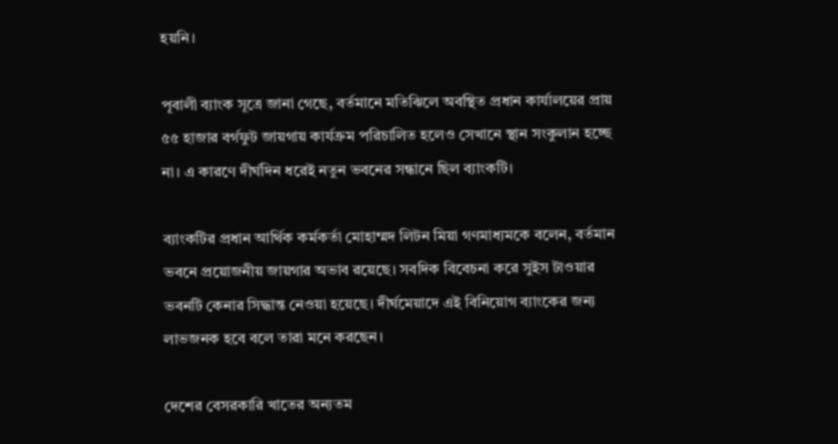হয়নি।

পূবালী ব্যাংক সূত্রে জানা গেছে, বর্তমানে মতিঝিলে অবস্থিত প্রধান কার্যালয়ের প্রায় ৫৫ হাজার বর্গফুট জায়গায় কার্যক্রম পরিচালিত হলেও সেখানে স্থান সংকুলান হচ্ছে না। এ কারণে দীর্ঘদিন ধরেই নতুন ভবনের সন্ধানে ছিল ব্যাংকটি।

ব্যাংকটির প্রধান আর্থিক কর্মকর্তা মোহাম্মদ লিটন মিয়া গণমাধ্যমকে বলেন, বর্তমান ভবনে প্রয়োজনীয় জায়গার অভাব রয়েছে। সবদিক বিবেচনা করে সুইস টাওয়ার ভবনটি কেনার সিদ্ধান্ত নেওয়া হয়েছে। দীর্ঘমেয়াদে এই বিনিয়োগ ব্যাংকের জন্য লাভজনক হবে বলে তারা মনে করছেন।

দেশের বেসরকারি খাতের অন্যতম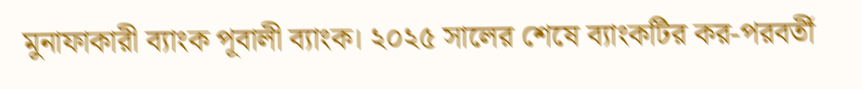মুনাফাকারী ব্যাংক পূবালী ব্যাংক। ২০২৫ সালের শেষে ব্যাংকটির কর-পরবর্তী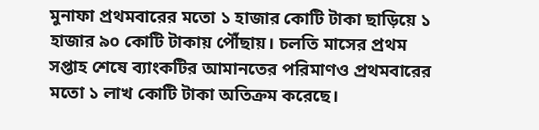মুনাফা প্রথমবারের মতো ১ হাজার কোটি টাকা ছাড়িয়ে ১ হাজার ৯০ কোটি টাকায় পৌঁছায়। চলতি মাসের প্রথম সপ্তাহ শেষে ব্যাংকটির আমানতের পরিমাণও প্রথমবারের মতো ১ লাখ কোটি টাকা অতিক্রম করেছে।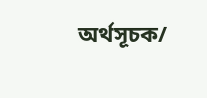অর্থসূচক/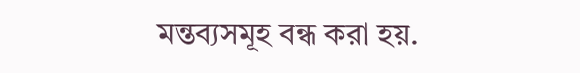মন্তব্যসমূহ বন্ধ করা হয়.